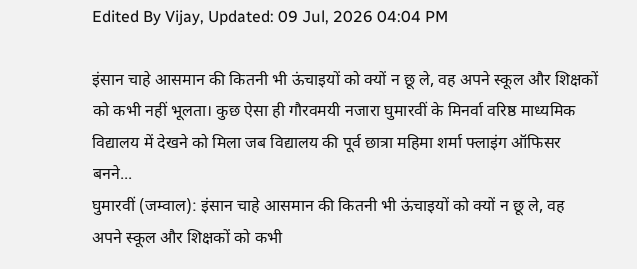Edited By Vijay, Updated: 09 Jul, 2026 04:04 PM

इंसान चाहे आसमान की कितनी भी ऊंचाइयों को क्यों न छू ले, वह अपने स्कूल और शिक्षकों को कभी नहीं भूलता। कुछ ऐसा ही गौरवमयी नजारा घुमारवीं के मिनर्वा वरिष्ठ माध्यमिक विद्यालय में देखने को मिला जब विद्यालय की पूर्व छात्रा महिमा शर्मा फ्लाइंग ऑफिसर बनने...
घुमारवीं (जम्वाल): इंसान चाहे आसमान की कितनी भी ऊंचाइयों को क्यों न छू ले, वह अपने स्कूल और शिक्षकों को कभी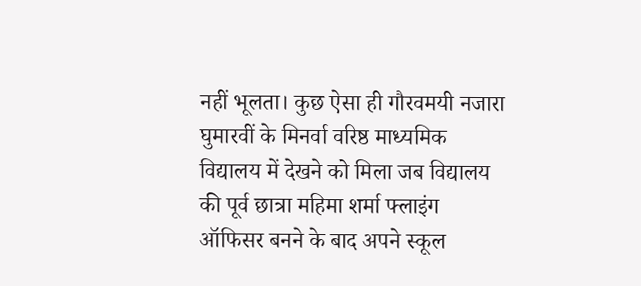नहीं भूलता। कुछ ऐसा ही गौरवमयी नजारा घुमारवीं के मिनर्वा वरिष्ठ माध्यमिक विद्यालय में देखने को मिला जब विद्यालय की पूर्व छात्रा महिमा शर्मा फ्लाइंग ऑफिसर बनने के बाद अपने स्कूल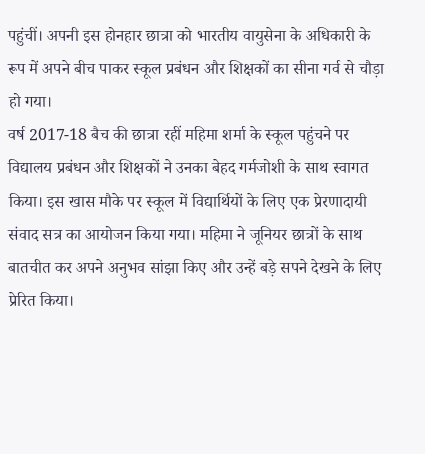पहुंचीं। अपनी इस होनहार छात्रा को भारतीय वायुसेना के अधिकारी के रूप में अपने बीच पाकर स्कूल प्रबंधन और शिक्षकों का सीना गर्व से चौड़ा हो गया।
वर्ष 2017-18 बैच की छात्रा रहीं महिमा शर्मा के स्कूल पहुंचने पर विद्यालय प्रबंधन और शिक्षकों ने उनका बेहद गर्मजोशी के साथ स्वागत किया। इस खास मौके पर स्कूल में विद्यार्थियों के लिए एक प्रेरणादायी संवाद सत्र का आयोजन किया गया। महिमा ने जूनियर छात्रों के साथ बातचीत कर अपने अनुभव सांझा किए और उन्हें बड़े सपने देखने के लिए प्रेरित किया।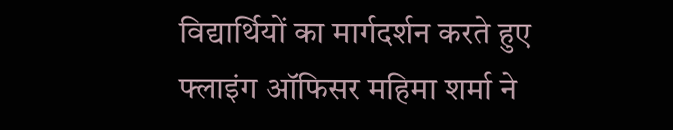विद्यार्थियों का मार्गदर्शन करते हुए फ्लाइंग ऑफिसर महिमा शर्मा ने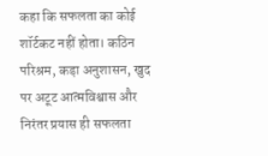कहा कि सफलता का कोई शॉर्टकट नहीं होता। कठिन परिश्रम, कड़ा अनुशासन, खुद पर अटूट आत्मविश्वास और निरंतर प्रयास ही सफलता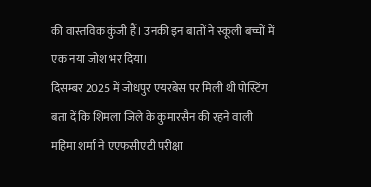की वास्तविक कुंजी हैं। उनकी इन बातों ने स्कूली बच्चों में एक नया जोश भर दिया।
दिसम्बर 2025 में जोधपुर एयरबेस पर मिली थी पोस्टिंग
बता दें कि शिमला जिले के कुमारसैन की रहने वाली महिमा शर्मा ने एएफसीएटी परीक्षा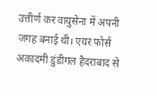उत्तीर्ण कर वायुसेना में अपनी जगह बनाई थी। एयर फोर्स अकादमी डुंडीगल हैदराबाद से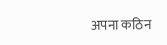अपना कठिन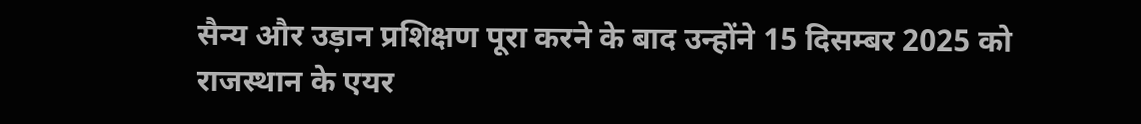सैन्य और उड़ान प्रशिक्षण पूरा करने के बाद उन्होंने 15 दिसम्बर 2025 को राजस्थान के एयर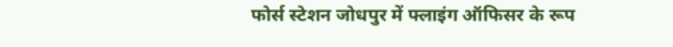फोर्स स्टेशन जोधपुर में फ्लाइंग ऑफिसर के रूप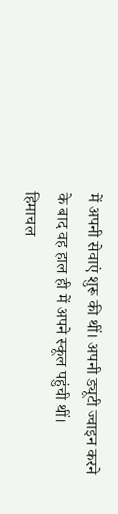में अपनी सेवाएं शुरू की थीं। अपनी ड्यूटी ज्वाइन करने के बाद वह हाल ही में अपने स्कूल पहुंची थीं।
हिमाचल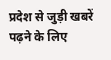प्रदेश से जुड़ी खबरें पढ़ने के लिए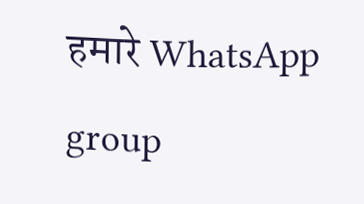हमारे WhatsApp group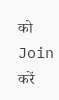को Join करें